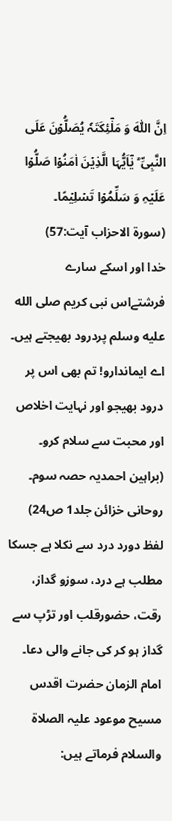اِنَّ اللّٰہَ وَ مَلٰٓئِکَتَہٗ یُصَلُّوۡنَ عَلَی النَّبِیِّ ؕ یٰۤاَیُّہَا الَّذِیۡنَ اٰمَنُوۡا صَلُّوۡا عَلَیۡہِ وَ سَلِّمُوۡا تَسۡلِیۡمًا۔
(سورۃ الاحزاب آیت:57)
خدا اور اسکے سارے فرشتےاس نبی کریم صلى الله عليه وسلم پردرود بھیجتے ہیں۔ اے ایماندارو! تم بھی اس پر درود بھیجو اور نہایت اخلاص اور محبت سے سلام کرو۔
(براہین احمدیہ حصہ سوم۔ روحانی خزائن جلد1 ص24)
لفظ دورد درد سے نکلا ہے جسکا مطلب ہے درد، سوزو گداز، رقت، حضورقلب اور تڑپ سے گداز ہو کر کی جانے والی دعا۔
امام الزمان حضرت اقدس مسیح موعود علیہ الصلاۃ والسلام فرماتے ہیں: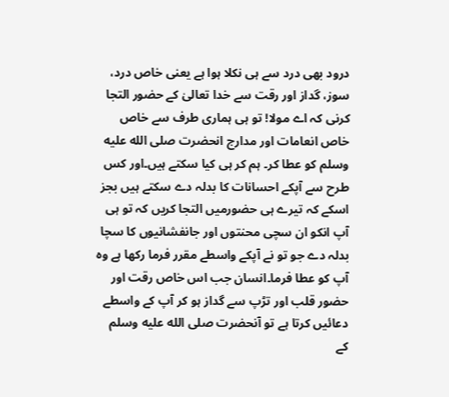درود بھی درد سے ہی نکلا ہوا ہے یعنی خاص درد، سوز، گداز اور رقت سے خدا تعالیٰ کے حضور التجا کرنی کہ اے مولا! تو ہی ہماری طرف سے خاص خاص انعامات اور مدارج انحضرت صلى الله عليه وسلم کو عطا کر۔ ہم کر ہی کیا سکتے ہیں۔اور کس طرح سے آپکے احسانات کا بدلہ دے سکتے ہیں بجز اسکے کہ تیرے ہی حضورمیں التجا کریں کہ تو ہی آپ انکو ان سچی محنتوں اور جانفشانیوں کا سچا بدلہ دے جو تو نے آپکے واسطے مقرر فرما رکھا ہے وہ آپ کو عطا فرما۔انسان جب اس خاص رقت اور حضور قلب اور تڑپ سے گداز ہو کر آپ کے واسطے دعائیں کرتا ہے تو آنحضرت صلى الله عليه وسلم کے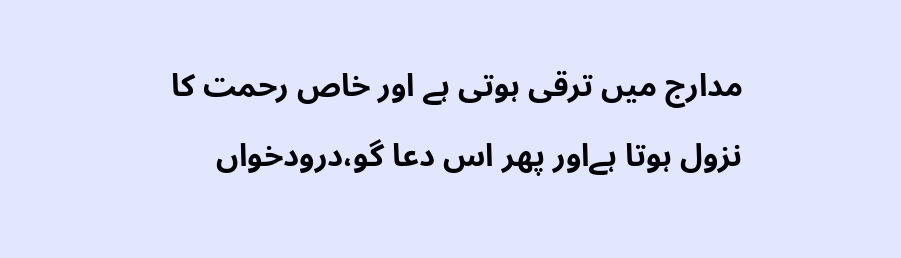مدارج میں ترقی ہوتی ہے اور خاص رحمت کا نزول ہوتا ہےاور پھر اس دعا گو،درودخواں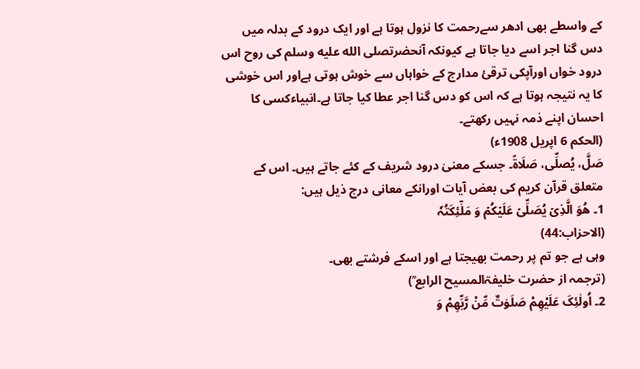کے واسطے بھی ادھر سےرحمت کا نزول ہوتا ہے اور ایک درود کے بدلہ میں دس گنا اجر اسے دیا جاتا ہے کیونکہ آنحضرتصلى الله عليه وسلم کی روح اس درود خواں اورآپکی ترقیٔ مدارج کے خواہاں سے خوش ہوتی ہےاور اس خوشی کا یہ نتیجہ ہوتا ہے کہ اس کو دس گنا اجر عطا کیا جاتا ہے۔انبیاءکسی کا احسان اپنے ذمہ نہیں رکھتے۔
(الحکم 6 اپریل 1908ء)
صَلَّ، یُصلِّی، صَلَاۃً۔ جسکے معنیٰ درود شریف کے کئے جاتے ہیں۔ اس کے متعلق قرآن کریم کی بعض آیات اورانکے معانی درج ذیل ہیں:
1۔ ھُوَ الَّذِیۡ یُصَلِّیۡ عَلَیۡکُمۡ وَ مَلٰٓئِکَتُہٗ
(الاحزاب:44)
وہی ہے جو تم پر رحمت بھیجتا ہے اور اسکے فرشتے بھی۔
(ترجمہ از حضرت خلیفۃالمسیح الرابع ؒ)
2۔ اُولٰئِکَ عَلَيْهِمْ صَلَوٰتٌ مِّنْ رَّبِّهِمْ وَ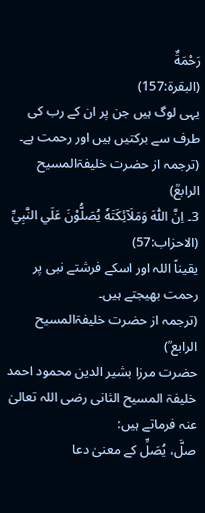رَحْمَةٌ
(البقرۃ:157)
یہی لوگ ہیں جن پر ان کے رب کی طرف سے برکتیں ہیں اور رحمت ہے۔
(ترجمہ از حضرت خلیفۃالمسیح الرابعؒ)
3۔ اِنَّ اللّٰهَ وَمَلَآئِكَتَهٗ يُصَلُّوْنَ عَلَي النَّبِيِّ
(الاحزاب:57)
یقیناً اللہ اور اسکے فرشتے نبی پر رحمت بھیجتے ہیں۔
(ترجمہ از حضرت خلیفۃالمسیح الرابع ؒ)
حضرت مرزا بشیر الدین محمود احمد خلیفۃ المسیح الثانی رضی اللہ تعالیٰ عنہ فرماتے ہیں:
صلَّ، یُصَلِّ کے معنیٰ دعا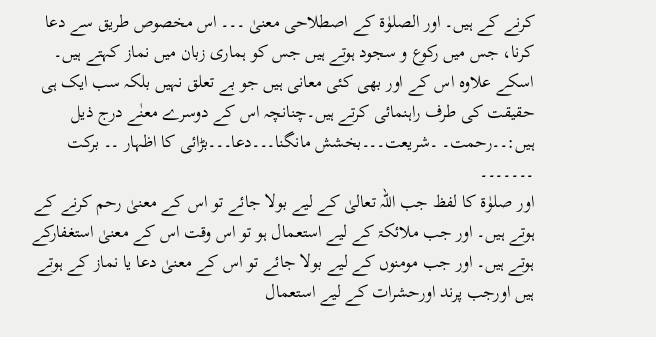کرنے کے ہیں۔ اور الصلوٰۃ کے اصطلاحی معنیٰ ۔۔۔ اس مخصوص طریق سے دعا کرنا، جس میں رکوع و سجود ہوتے ہیں جس کو ہماری زبان میں نماز کہتے ہیں۔ اسکے علاوہ اس کے اور بھی کئی معانی ہیں جو بے تعلق نہیں بلکہ سب ایک ہی حقیقت کی طرف راہنمائی کرتے ہیں۔چنانچہ اس کے دوسرے معنٰے درج ذیل ہیں:۔۔رحمت۔ ۔شریعت۔۔۔بخشش مانگنا۔۔۔دعا۔۔۔بڑائی کا اظہار ۔۔ برکت ۔۔۔۔۔۔۔
اور صلوٰۃ کا لفظ جب اللہ تعالیٰ کے لیے بولا جائے تو اس کے معنیٰ رحم کرنے کے ہوتے ہیں۔ اور جب ملائکۃ کے لیے استعمال ہو تو اس وقت اس کے معنیٰ استغفارکے ہوتے ہیں۔ اور جب مومنوں کے لیے بولا جائے تو اس کے معنیٰ دعا یا نماز کے ہوتے ہیں اورجب پرند اورحشرات کے لیے استعمال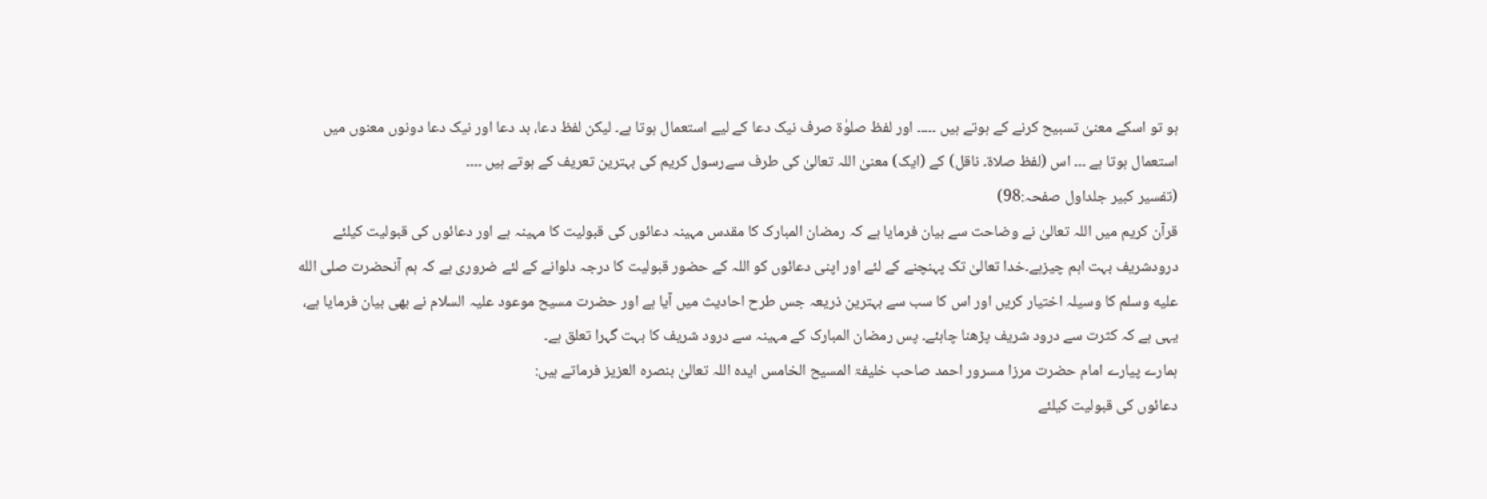ہو تو اسکے معنیٰ تسبیح کرنے کے ہوتے ہیں ۔۔۔۔۔ اور لفظ صلوٰۃ صرف نیک دعا کے لیے استعمال ہوتا ہے۔ لیکن لفظ دعا، بد دعا اور نیک دعا دونوں معنوں میں استعمال ہوتا ہے ۔۔۔ اس (لفظ صلاۃ۔ ناقل) کے (ایک) معنیٰ اللہ تعالیٰ کی طرف سےرسول کریم کی بہترین تعریف کے ہوتے ہیں ۔۔۔۔
(تفسیر کبیر جلداول صفحہ:98)
قرآن کریم میں اللہ تعالیٰ نے وضاحت سے بیان فرمایا ہے کہ رمضان المبارک کا مقدس مہینہ دعائوں کی قبولیت کا مہینہ ہے اور دعائوں کی قبولیت کیلئے درودشریف بہت اہم چیزہے۔خدا تعالیٰ تک پہنچنے کے لئے اور اپنی دعائوں کو اللہ کے حضور قبولیت کا درجہ دلوانے کے لئے ضروری ہے کہ ہم آنحضرت صلى الله عليه وسلم کا وسیلہ اختیار کریں اور اس کا سب سے بہترین ذریعہ جس طرح احادیث میں آیا ہے اور حضرت مسیح موعود علیہ السلام نے بھی بیان فرمایا ہے، یہی ہے کہ کثرت سے درود شریف پڑھنا چاہئے۔ پس رمضان المبارک کے مہینہ سے درود شریف کا بہت گہرا تعلق ہے۔
ہمارے پیارے امام حضرت مرزا مسرور احمد صاحب خلیفۃ المسیح الخامس ایدہ اللہ تعالیٰ بنصرہ العزیز فرماتے ہیں:
دعائوں کی قبولیت کیلئے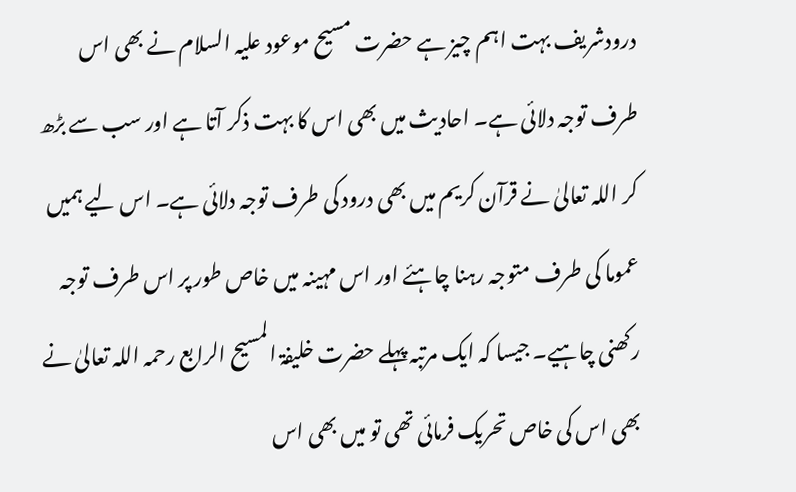درودشریف بہت اہم چیز ہے حضرت مسیح موعود علیہ السلام نے بھی اس طرف توجہ دلائی ہے۔ احادیث میں بھی اس کا بہت ذکر آتا ہے اور سب سے بڑھ کر اللہ تعالیٰ نے قرآن کریم میں بھی درود کی طرف توجہ دلائی ہے۔ اس لیے ہمیں عموما کی طرف متوجہ رہنا چاہئے اور اس مہینہ میں خاص طور پر اس طرف توجہ رکھنی چاہیے۔ جیسا کہ ایک مرتبہ پہلے حضرت خلیفۃ المسیح الرابع رحمہ اللہ تعالیٰ نے بھی اس کی خاص تحریک فرمائی تھی تو میں بھی اس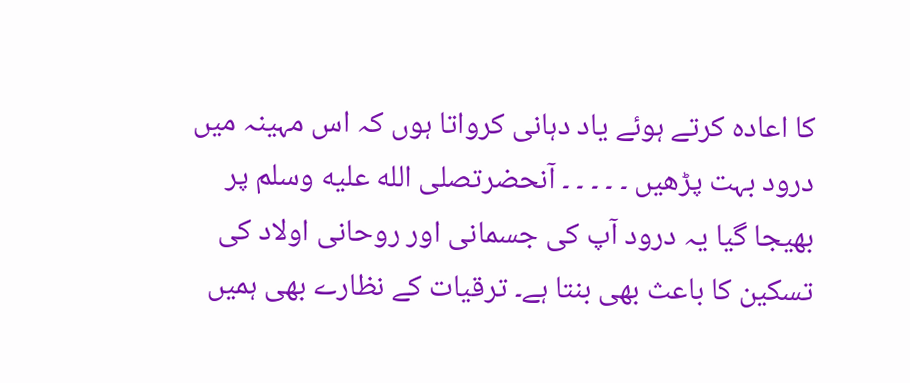کا اعادہ کرتے ہوئے یاد دہانی کرواتا ہوں کہ اس مہینہ میں درود بہت پڑھیں ۔ ۔ ۔ ۔ ۔ آنحضرتصلى الله عليه وسلم پر بھیجا گیا یہ درود آپ کی جسمانی اور روحانی اولاد کی تسکین کا باعث بھی بنتا ہے۔ ترقیات کے نظارے بھی ہمیں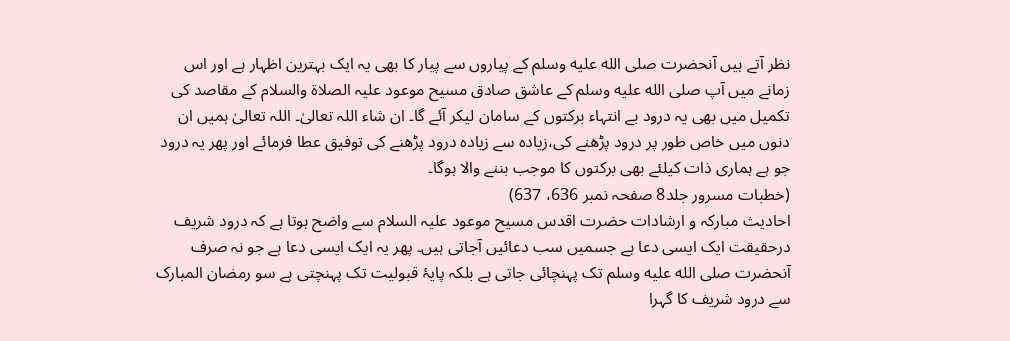نظر آتے ہیں آنحضرت صلى الله عليه وسلم کے پیاروں سے پیار کا بھی یہ ایک بہترین اظہار ہے اور اس زمانے میں آپ صلى الله عليه وسلم کے عاشق صادق مسیح موعود علیہ الصلاۃ والسلام کے مقاصد کی تکمیل میں بھی یہ درود بے انتہاء برکتوں کے سامان لیکر آئے گا۔ ان شاء اللہ تعالیٰ۔ اللہ تعالیٰ ہمیں ان دنوں میں خاص طور پر درود پڑھنے کی،زیادہ سے زیادہ درود پڑھنے کی توفیق عطا فرمائے اور پھر یہ درود جو ہے ہماری ذات کیلئے بھی برکتوں کا موجب بننے والا ہوگا۔
(خطبات مسرور جلد8 صفحہ نمبر 636، 637)
احادیث مبارکہ و ارشادات حضرت اقدس مسیح موعود علیہ السلام سے واضح ہوتا ہے کہ درود شریف درحقیقت ایک ایسی دعا ہے جسمیں سب دعائیں آجاتی ہیں۔ پھر یہ ایک ایسی دعا ہے جو نہ صرف آنحضرت صلى الله عليه وسلم تک پہنچائی جاتی ہے بلکہ پایۂ قبولیت تک پہنچتی ہے سو رمضان المبارک سے درود شریف کا گہرا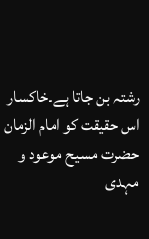رشتہ بن جاتا ہے۔خاکسار اس حقیقت کو امام الزمان حضرت مسیح موعود و مہدی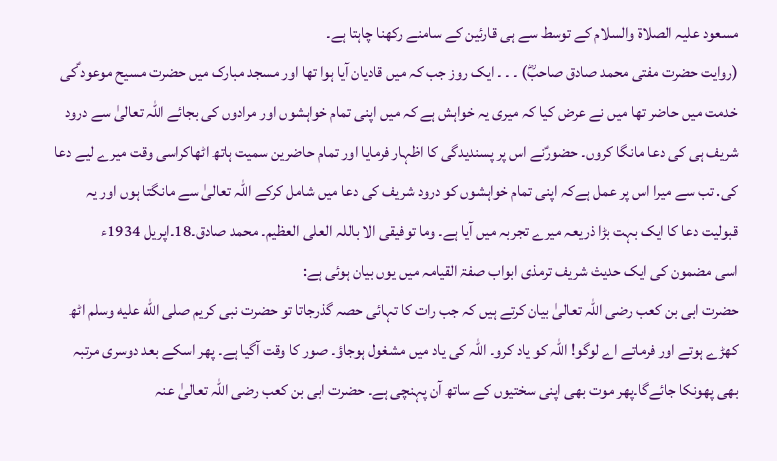مسعود علیہ الصلاۃ والسلام کے توسط سے ہی قارئین کے سامنے رکھنا چاہتا ہے۔
(روایت حضرت مفتی محمد صادق صاحبؓ) ۔ ۔ ۔ ایک روز جب کہ میں قادیان آیا ہوا تھا اور مسجد مبارک میں حضرت مسیح موعود ؑکی خدمت میں حاضر تھا میں نے عرض کیا کہ میری یہ خواہش ہے کہ میں اپنی تمام خواہشوں اور مرادوں کی بجائے اللہ تعالیٰ سے درود شریف ہی کی دعا مانگا کروں۔ حضورؑنے اس پر پسندیدگی کا اظہار فرمایا اور تمام حاضرین سمیت ہاتھ اٹھاکراسی وقت میرے لیے دعا کی. تب سے میرا اس پر عمل ہےکہ اپنی تمام خواہشوں کو درود شریف کی دعا میں شامل کرکے اللہ تعالیٰ سے مانگتا ہوں اور یہ قبولیت دعا کا ایک بہت بڑا ذریعہ میرے تجربہ میں آیا ہے۔ وما توفیقی الا باللہ العلی العظیم۔ محمد صادق۔18۔اپریل 1934ء
اسی مضمون کی ایک حدیث شریف ترمذی ابواب صفۃ القیامہ میں یوں بیان ہوئی ہے:
حضرت ابی بن کعب رضی اللہ تعالیٰ بیان کرتے ہیں کہ جب رات کا تہائی حصہ گذرجاتا تو حضرت نبی کریم صلى الله عليه وسلم اٹھ کھڑے ہوتے اور فرماتے اے لوگو! اللہ کو یاد کرو۔ اللہ کی یاد میں مشغول ہوجاؤ۔ صور کا وقت آگیا ہے۔ پھر اسکے بعد دوسری مرتبہ بھی پھونکا جائےگا۔پھر موت بھی اپنی سختیوں کے ساتھ آن پہنچی ہے۔ حضرت ابی بن کعب رضی اللہ تعالیٰ عنہ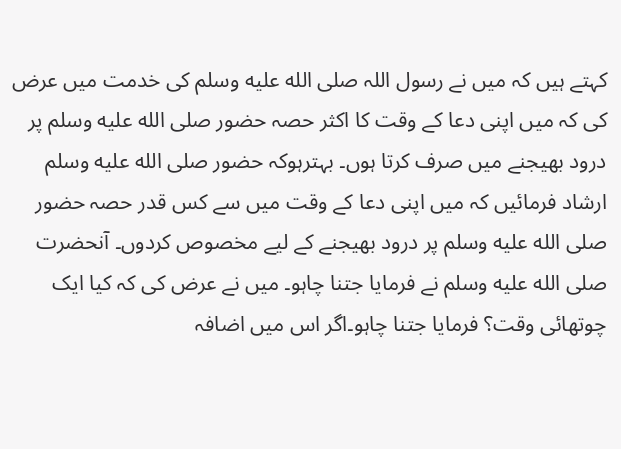کہتے ہیں کہ میں نے رسول اللہ صلى الله عليه وسلم کی خدمت میں عرض کی کہ میں اپنی دعا کے وقت کا اکثر حصہ حضور صلى الله عليه وسلم پر درود بھیجنے میں صرف کرتا ہوں۔ بہترہوکہ حضور صلى الله عليه وسلم ارشاد فرمائیں کہ میں اپنی دعا کے وقت میں سے کس قدر حصہ حضور صلى الله عليه وسلم پر درود بھیجنے کے لیے مخصوص کردوں۔ آنحضرت صلى الله عليه وسلم نے فرمایا جتنا چاہو۔ میں نے عرض کی کہ کیا ایک چوتھائی وقت؟ فرمایا جتنا چاہو۔اگر اس میں اضافہ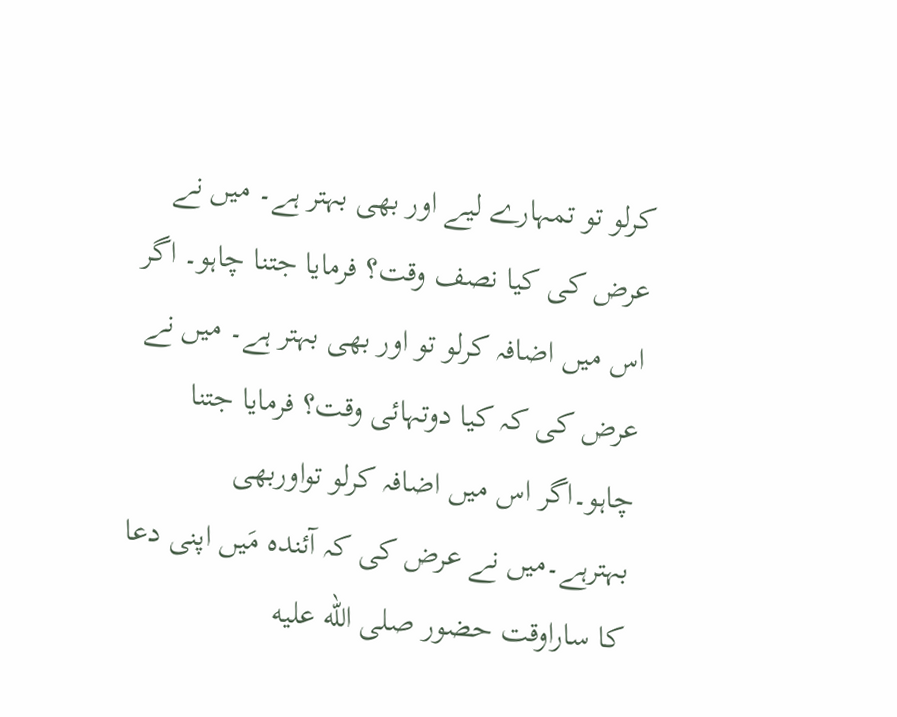کرلو تو تمہارے لیے اور بھی بہتر ہے۔ میں نے عرض کی کیا نصف وقت؟ فرمایا جتنا چاہو۔ اگر اس میں اضافہ کرلو تو اور بھی بہتر ہے۔ میں نے عرض کی کہ کیا دوتہائی وقت؟ فرمایا جتنا چاہو۔اگر اس میں اضافہ کرلو تواوربھی بہترہے۔میں نے عرض کی کہ آئندہ مَیں اپنی دعا کا ساراوقت حضور صلى الله عليه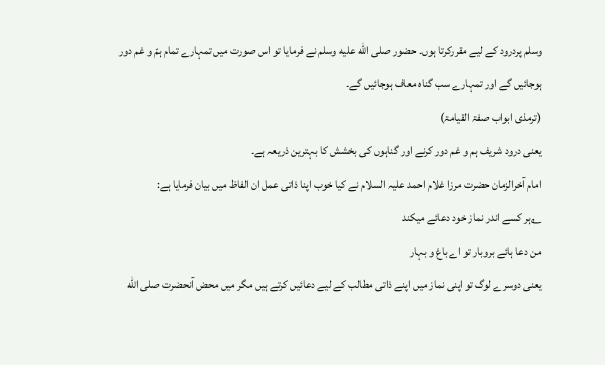وسلم پردرود کے لیے مقررکرتا ہوں۔ حضور صلى الله عليه وسلم نے فرمایا تو اس صورت میں تمہارے تمام ہمّ و غم دور ہوجائیں گے اور تمہارے سب گناہ معاف ہوجائیں گے۔
(ترمذی ابواب صفۃ القیامۃ)
یعنی درود شریف ہم و غم دور کرنے اور گناہوں کی بخشش کا بہترین ذریعہ ہے۔
امام آخرالزمان حضرت مرزا غلام احمد علیہ السلام نے کیا خوب اپنا ذاتی عمل ان الفاظ میں بیان فرمایا ہے:
؎ہر کسے اندر نماز خود دعائے میکند
من دعا ہائے بروبار تو اے باغ و بہار
یعنی دوسرے لوگ تو اپنی نماز میں اپنے ذاتی مطالب کے لیے دعائیں کرتے ہیں مگر میں محض آنحضرت صلى الله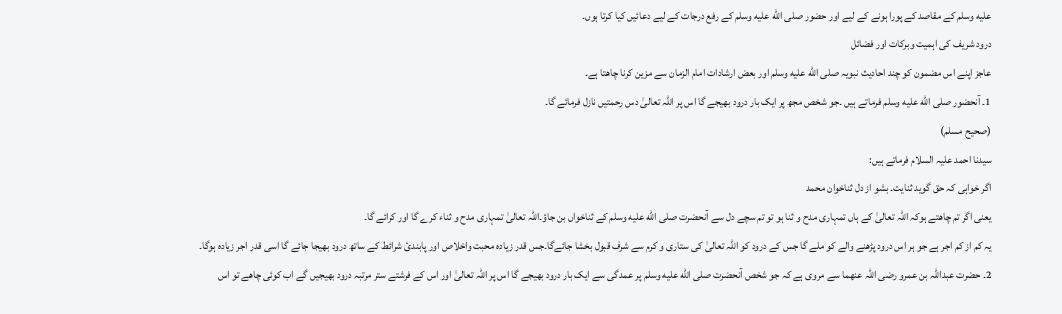عليه وسلم کے مقاصد کے پورا ہونے کے لیے اور حضور صلى الله عليه وسلم کے رفع درجات کے لیے دعائیں کیا کرتا ہوں۔
درود شریف کی اہمیت وبرکات اور فضائل
عاجز اپنے اس مضمون کو چند احادیث نبویہ صلى الله عليه وسلم اور بعض ارشادات امام الزمان سے مزین کرنا چاھتا ہے۔
1۔ آنحضور صلى الله عليه وسلم فرماتے ہیں ۔جو شخص مجھ پر ایک بار درود بھیجے گا اس پر اللہ تعالیٰ دس رحمتیں نازل فرمائے گا۔
(صحیح مسلم)
سیدنا احمد علیہ السلام فرماتے ہیں:
اگر خواہی کہ حق گوید ثنایت۔ بشو از دل ثناخوان محمد
یعنی اگر تم چاھتے ہوکہ اللہ تعالیٰ کے ہاں تمہاری مدح و ثنا ہو تو تم سچے دل سے آنحضرت صلى الله عليه وسلم کے ثناخواں بن جاؤ۔اللہ تعالیٰ تمہاری مدح و ثناء کرے گا اور کرائے گا۔
یہ کم از کم اجر ہے جو ہر اس درود پڑھنے والے کو ملے گا جس کے درود کو اللہ تعالیٰ کی ستاری و کرم سے شرف قبول بخشا جائےگا۔جس قدر زیادہ محبت واخلاص اور پابندئ شرائط کے ساتھ درود بھیجا جائے گا اسی قدر اجر زیادہ ہوگا۔
2۔ حضرت عبداللہ بن عمرو رضی اللہ عنھما سے مروی ہے کہ جو شخص آنحضرت صلى الله عليه وسلم پر عمدگی سے ایک بار درود بھیجے گا اس پر اللہ تعالیٰ اور اس کے فرشتے ستر مرتبہ درود بھیجیں گے اب کوئی چاھے تو اس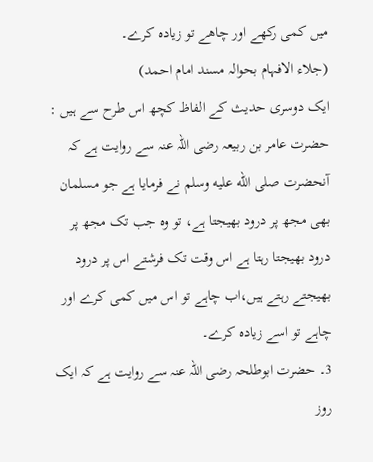میں کمی رکھے اور چاھے تو زیادہ کرے۔
(جلاء الافہام بحوالہ مسند امام احمد)
ایک دوسری حدیث کے الفاظ کچھ اس طرح سے ہیں :
حضرت عامر بن ربیعہ رضی اللہ عنہ سے روایت ہے کہ آنحضرت صلى الله عليه وسلم نے فرمایا ہے جو مسلمان بھی مجھ پر درود بھیجتا ہے، تو وہ جب تک مجھ پر درود بھیجتا رہتا ہے اس وقت تک فرشتے اس پر درود بھیجتے رہتے ہیں،اب چاہے تو اس میں کمی کرے اور چاہے تو اسے زیادہ کرے۔
3۔ حضرت ابوطلحہ رضی اللہ عنہ سے روایت ہے کہ ایک روز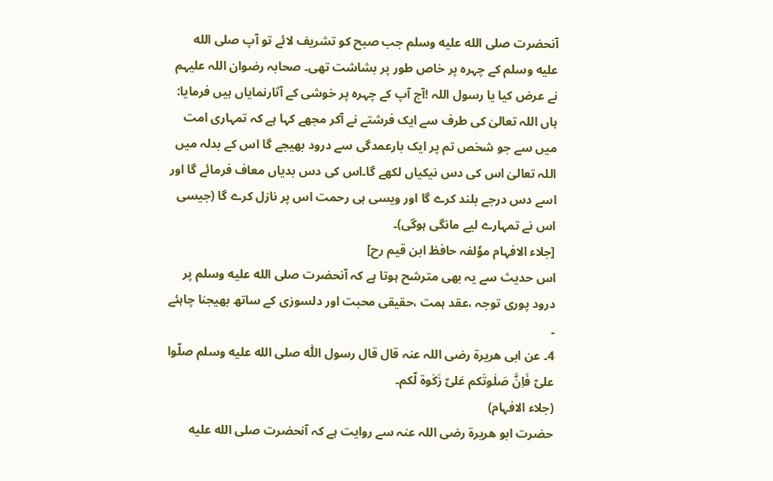آنحضرت صلى الله عليه وسلم جب صبح کو تشریف لائے تو آپ صلى الله عليه وسلم کے چہرہ پر خاص طور پر بشاشت تھی۔ صحابہ رضوان اللہ علیہم نے عرض کیا یا رسول اللہ !آج آپ کے چہرہ پر خوشی کے آثارنمایاں ہیں فرمایا: ہاں اللہ تعالیٰ کی طرف سے ایک فرشتے نے آکر مجھے کہا ہے کہ تمہاری امت میں سے جو شخص تم پر ایک بارعمدگی سے درود بھیجے گا اس کے بدلہ میں اللہ تعالیٰ اس کی دس نیکیاں لکھے گا۔اس کی دس بدیاں معاف فرمائے گا اور اسے دس درجے بلند کرے گا اور ویسی ہی رحمت اس پر نازل کرے گا (جیسی اس نے تمہارے لیے مانگی ہوگی)۔
[جلاء الافہام موٗلفہ حافظ ابن قیم رح]
اس حدیث سے یہ بھی مترشح ہوتا ہے کہ آنحضرت صلى الله عليه وسلم پر درود پوری توجہ ،عقد ہمت ،حقیقی محبت اور دلسوزی کے ساتھ بھیجنا چاہئے ۔
4۔ عن ابی ھریرۃ رضی اللہ عنہ قال قال رسول اللّٰہ صلى الله عليه وسلم صلّوا علیّ فَاِنَّ صَلٰوتَکم عَلیّ زَکٰوۃ لّکم۔
(جلاء الافہام)
حضرت ابو ھریرۃ رضی اللہ عنہ سے روایت ہے کہ آنحضرت صلى الله عليه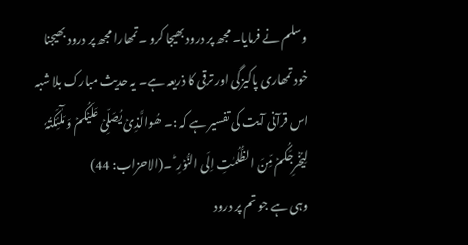وسلم نے فرمایا۔ مجھ پر درود بھیجا کرو ۔تمھارا مجھ پر درود بھیجنا خود تمھاری پاکیزگی اور ترقی کا ذریعہ ہے۔ یہ حدیث مبارک بلا شبہ اس قرآنی آیت کی تفسیر ہے کہ :۔ ھُوالَّذِیۡ یُصَلِّیۡ عَلَیۡکُمۡ وَ مَلٰٓئِکَتُہٗ لِیُخۡرِجَکُمۡ مِّنَ الظُّلُمٰتِ اِلَی النُّوۡرِ ؕ ۔(الاحزاب: 44)
وہی ہے جو تم پر درود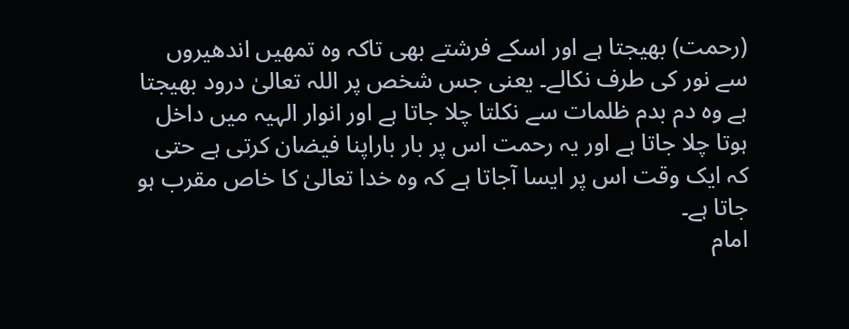(رحمت) بھیجتا ہے اور اسکے فرشتے بھی تاکہ وہ تمھیں اندھیروں سے نور کی طرف نکالے۔ یعنی جس شخص پر اللہ تعالیٰ درود بھیجتا ہے وہ دم بدم ظلمات سے نکلتا چلا جاتا ہے اور انوار الہیہ میں داخل ہوتا چلا جاتا ہے اور یہ رحمت اس پر بار باراپنا فیضان کرتی ہے حتی کہ ایک وقت اس پر ایسا آجاتا ہے کہ وہ خدا تعالیٰ کا خاص مقرب ہو جاتا ہے۔
امام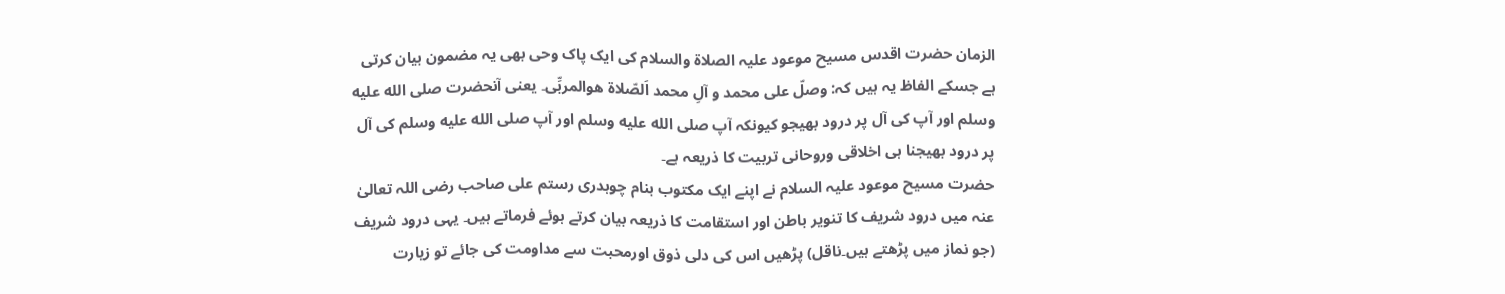الزمان حضرت اقدس مسیح موعود علیہ الصلاۃ والسلام کی ایک پاک وحی بھی یہ مضمون بیان کرتی ہے جسکے الفاظ یہ ہیں کہ: وصلّ علی محمد و آلِ محمد اَلصّلاۃ ھوالمربِّی۔ یعنی آنحضرت صلى الله عليه وسلم اور آپ کی آل پر درود بھیجو کیونکہ آپ صلى الله عليه وسلم اور آپ صلى الله عليه وسلم کی آل پر درود بھیجنا ہی اخلاقی وروحانی تربیت کا ذریعہ ہے۔
حضرت مسیح موعود علیہ السلام نے اپنے ایک مکتوب بنام چوہدری رستم علی صاحب رضی اللہ تعالیٰ عنہ میں درود شریف کا تنویر باطن اور استقامت کا ذریعہ بیان کرتے ہوئے فرماتے ہیں۔ یہی درود شریف (جو نماز میں پڑھتے ہیں۔ناقل) پڑھیں اس کی دلی ذوق اورمحبت سے مداومت کی جائے تو زیارت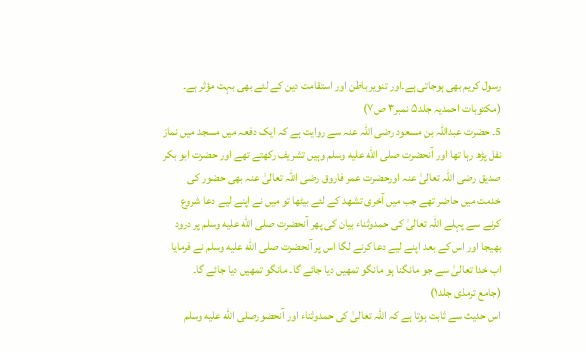رسول کریم بھی ہوجاتی ہے۔اور تنویر باطن اور استقامت دین کے لئے بھی بہت مؤثر ہے۔
(مکتوبات احمدیہ جلد۵ نمبر۳ ص۷)
5۔ حضرت عبداللہ بن مسعود رضی اللہ عنہ سے روایت ہے کہ ایک دفعہ میں مسجد میں نماز نفل پڑھ رہا تھا اور آنحضرت صلى الله عليه وسلم وہیں تشریف رکھتے تھے اور حضرت ابو بکر صدیق رضی اللہ تعالیٰ عنہ اورحضرت عمر فاروق رضی اللہ تعالیٰ عنہ بھی حضور کی خدمت میں حاضر تھے جب میں آخری تشھد کے لئے بیٹھا تو میں نے اپنے لیے دعا شروع کرنے سے پہلے اللہ تعالیٰ کی حمدوثناء بیان کی پھر آنحضرت صلى الله عليه وسلم پر درود بھیجا اور اس کے بعد اپنے لیے دعا کرنے لگا اس پر آنحضرت صلى الله عليه وسلم نے فرمایا اب خدا تعالیٰ سے جو مانگنا ہو مانگو تمھیں دیا جائے گا۔ مانگو تمھیں دیا جائے گا۔
(جامع ترمذی جلد۱)
اس حدیث سے ثابت ہوتا ہے کہ اللہ تعالیٰ کی حمدوثناء اور آنحضورصلى الله عليه وسلم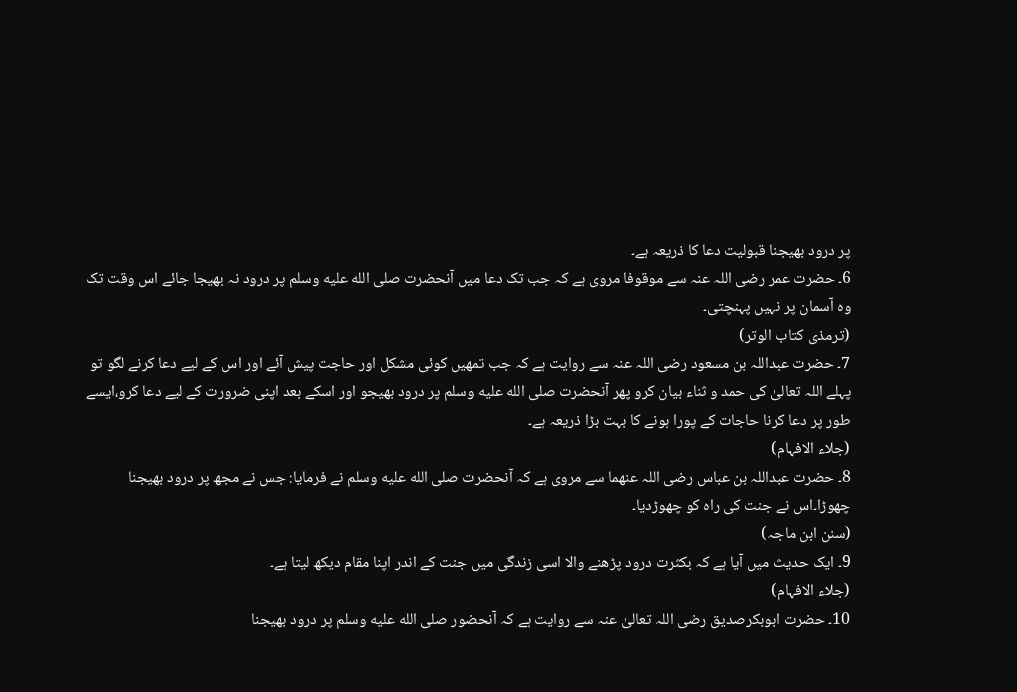پر درود بھیجنا قبولیت دعا کا ذریعہ ہے۔
6۔ حضرت عمر رضی اللہ عنہ سے موقوفا مروی ہے کہ جب تک دعا میں آنحضرت صلى الله عليه وسلم پر درود نہ بھیجا جائے اس وقت تک وہ آسمان پر نہیں پہنچتی۔
(ترمذی کتاب الوتر)
7۔ حضرت عبداللہ بن مسعود رضی اللہ عنہ سے روایت ہے کہ جب تمھیں کوئی مشکل اور حاجت پیش آئے اور اس کے لیے دعا کرنے لگو تو پہلے اللہ تعالیٰ کی حمد و ثناء بیان کرو پھر آنحضرت صلى الله عليه وسلم پر درود بھیجو اور اسکے بعد اپنی ضرورت کے لیے دعا کرو،ایسے طور پر دعا کرنا حاجات کے پورا ہونے کا بہت بڑا ذریعہ ہے۔
(جلاء الافہام)
8۔ حضرت عبداللہ بن عباس رضی اللہ عنھما سے مروی ہے کہ آنحضرت صلى الله عليه وسلم نے فرمایا: جس نے مجھ پر درود بھیجنا چھوڑا۔اس نے جنت کی راہ کو چھوڑدیا۔
(سنن ابن ماجہ)
9۔ ایک حدیث میں آیا ہے کہ بکثرت درود پڑھنے والا اسی زندگی میں جنت کے اندر اپنا مقام دیکھ لیتا ہے۔
(جلاء الافہام)
10۔ حضرت ابوبکرصدیق رضی اللہ تعالیٰ عنہ سے روایت ہے کہ آنحضور صلى الله عليه وسلم پر درود بھیجنا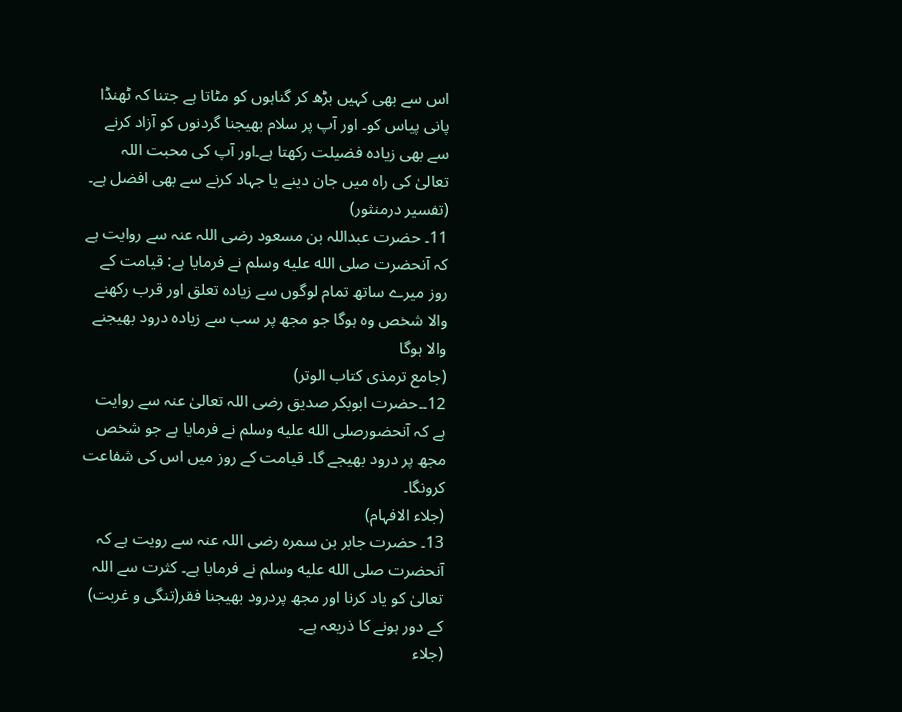اس سے بھی کہیں بڑھ کر گناہوں کو مٹاتا ہے جتنا کہ ٹھنڈا پانی پیاس کو۔ اور آپ پر سلام بھیجنا گردنوں کو آزاد کرنے سے بھی زیادہ فضیلت رکھتا ہے۔اور آپ کی محبت اللہ تعالیٰ کی راہ میں جان دینے یا جہاد کرنے سے بھی افضل ہے۔
(تفسیر درمنثور)
11۔ حضرت عبداللہ بن مسعود رضی اللہ عنہ سے روایت ہے کہ آنحضرت صلى الله عليه وسلم نے فرمایا ہے: قیامت کے روز میرے ساتھ تمام لوگوں سے زیادہ تعلق اور قرب رکھنے والا شخص وہ ہوگا جو مجھ پر سب سے زیادہ درود بھیجنے والا ہوگا
(جامع ترمذی کتاب الوتر)
12۔۔حضرت ابوبکر صدیق رضی اللہ تعالیٰ عنہ سے روایت ہے کہ آنحضورصلى الله عليه وسلم نے فرمایا ہے جو شخص مجھ پر درود بھیجے گا۔ قیامت کے روز میں اس کی شفاعت کرونگا۔
(جلاء الافہام)
13۔ حضرت جابر بن سمرہ رضی اللہ عنہ سے رویت ہے کہ آنحضرت صلى الله عليه وسلم نے فرمایا ہے۔ کثرت سے اللہ تعالیٰ کو یاد کرنا اور مجھ پردرود بھیجنا فقر(تنگی و غربت) کے دور ہونے کا ذریعہ ہے۔
(جلاء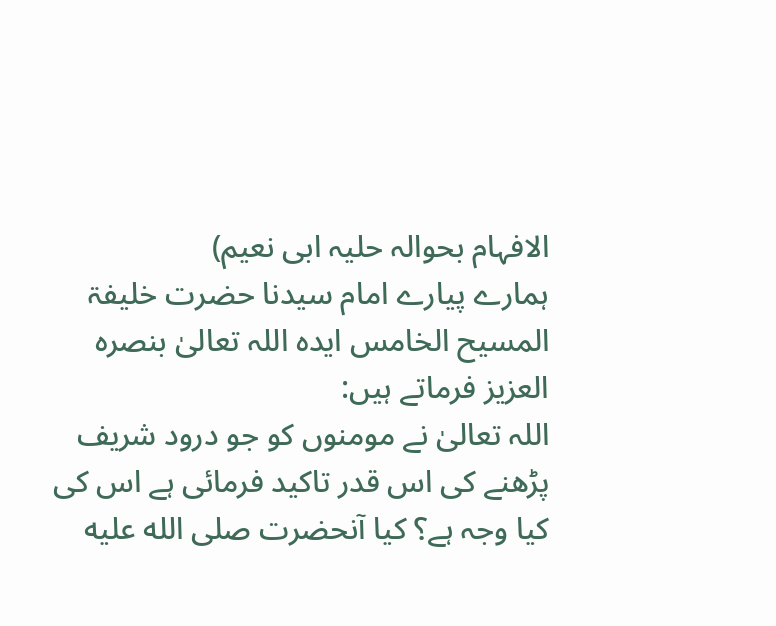الافہام بحوالہ حلیہ ابی نعیم)
ہمارے پیارے امام سیدنا حضرت خلیفۃ المسیح الخامس ایدہ اللہ تعالیٰ بنصرہ العزیز فرماتے ہیں:
اللہ تعالیٰ نے مومنوں کو جو درود شریف پڑھنے کی اس قدر تاکید فرمائی ہے اس کی کیا وجہ ہے؟ کیا آنحضرت صلى الله عليه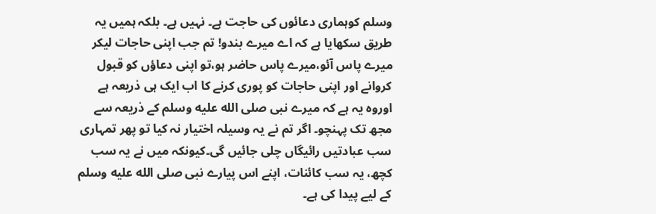وسلم کوہماری دعائوں کی حاجت ہے۔ نہیں ہے۔ بلکہ ہمیں یہ طریق سکھایا ہے کہ اے میرے بندو! تم جب اپنی حاجات لیکر میرے پاس آئو،میرے پاس حاضر ہو،تو اپنی دعاؤں کو قبول کروانے اور اپنی حاجات کو پوری کرنے کا اب ایک ہی ذریعہ ہے اوروہ یہ ہے کہ میرے نبی صلى الله عليه وسلم کے ذریعہ سے مجھ تک پہنچو۔ اگر تم نے یہ وسیلہ اختیار نہ کیا تو پھر تمہاری سب عبادتیں رائیگاں چلی جائیں گی۔کیونکہ میں نے یہ سب کچھ، یہ سب کائنات، اپنے اس پیارے نبی صلى الله عليه وسلم کے لیے پیدا کی ہے۔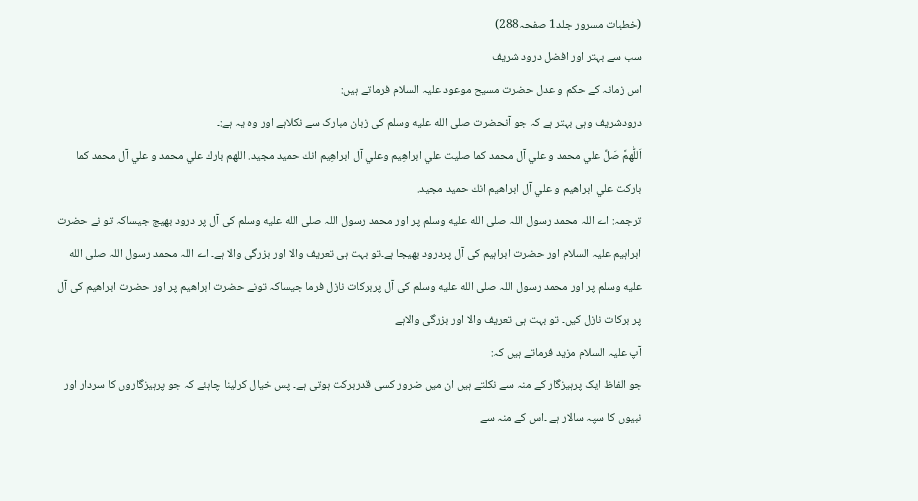(خطبات مسرور جلد1 صفحہ288)
سب سے بہتر اور افضل درود شریف
اس زمانہ کے حکم و عدل حضرت مسیح موعود علیہ السلام فرماتے ہیں:
درودشریف وہی بہتر ہے کہ جو آنحضرت صلى الله عليه وسلم کی زبان مبارک سے نکلاہے اور وہ یہ ہے:۔
اَللّٰهمَّ صَلِّ علي محمد و علي آل محمد كما صليت علي ابراهِيم وعلي آل ابراهِيم انك حميد مجيد. اللهم بارك علي محمد و علي آل محمد كما باركت علي ابراهيم و علي آل ابراهيم انك حميد مجيد.
ترجمہ: اے اللہ محمد رسول اللہ صلى الله عليه وسلم پر اور محمد رسول اللہ صلى الله عليه وسلم کی آل پر درود بھیج جیساکہ تو نے حضرت ابراہیم علیہ السلام اور حضرت ابراہیم کی آل پردرود بھیجا ہے۔تو بہت ہی تعریف والا اور بزرگی والا ہے۔ اے اللہ محمد رسول اللہ صلى الله عليه وسلم پر اور محمد رسول اللہ صلى الله عليه وسلم کی آل پربرکات نازل فرما جیساکہ تونے حضرت ابراھیم پر اور حضرت ابراھیم کی آل پر برکات نازل کیں۔ تو بہت ہی تعریف والا اور بزرگی والاہے
آپ علیہ السلام مزید فرماتے ہیں کہ:
جو الفاظ ایک پرہیزگار کے منہ سے نکلتے ہیں ان میں ضرور کسی قدربرکت ہوتی ہے۔ پس خیال کرلینا چاہئے کہ جو پرہیزگاروں کا سردار اور نبیوں کا سپہ سالار ہے ۔اس کے منہ سے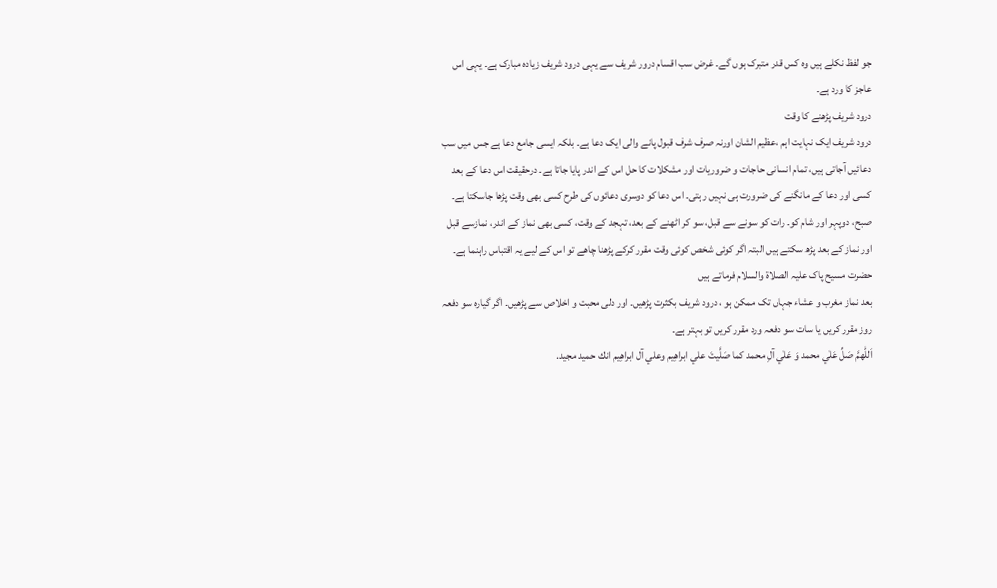جو لفظ نکلے ہیں وہ کس قدر متبرک ہوں گے۔ غرض سب اقسام درور شریف سے یہی درود شریف زیادہ مبارک ہے۔ یہی اس عاجز کا ورد ہے۔
درود شریف پڑھنے کا وقت
درود شریف ایک نہایت اہم ،عظیم الشان اورنہ صرف شرف قبول پانے والی ایک دعا ہے۔ بلکہ ایسی جامع دعا ہے جس میں سب دعائیں آجاتی ہیں، تمام انسانی حاجات و ضروریات اور مشکلات کا حل اس کے اندر پایا جاتا ہے۔ درحقیقت اس دعا کے بعد کسی اور دعا کے مانگنے کی ضرورت ہی نہیں رہتی۔ اس دعا کو دوسری دعائوں کی طرح کسی بھی وقت پڑھا جاسکتا ہے۔ صبح، دوپہر اور شام کو۔ رات کو سونے سے قبل، سو کر اٹھنے کے بعد، تہجد کے وقت، کسی بھی نماز کے اندر، نمازسے قبل اور نماز کے بعد پڑھ سکتے ہیں البتہ اگر کوئی شخص کوئی وقت مقرر کرکے پڑھنا چاھے تو اس کے لیے یہ اقتباس راہنما ہے۔
حضرت مسیح پاک علیہ الصلاۃ والسلام فرماتے ہیں
بعد نماز مغرب و عشاء جہاں تک ممکن ہو ، درود شریف بکثرت پڑھیں۔ اور دلی محبت و اخلاص سے پڑھیں۔ اگر گیارہ سو دفعہ روز مقرر کریں یا سات سو دفعہ ورد مقرر کریں تو بہتر ہے۔
اَللّٰهمَّ صَلِّ عَلٰي محمد وَ عَلٰي آلِ محمد كما صَلَّيتَ علي ابراهِيم وعلي آل ابراهِيم انك حميد مجيد.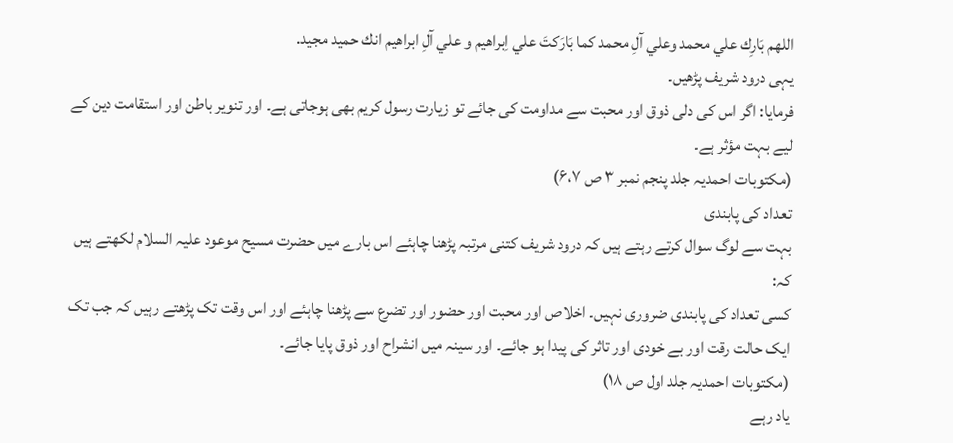اللهم بَارِك علي محمد وعلي آلِ محمد كما بَارَكتَ علي اِبراهيم و علي آلِ ابراهيم انك حميد مجيد.
یہی درود شریف پڑھیں۔
فرمایا: اگر اس کی دلی ذوق اور محبت سے مداومت کی جائے تو زیارت رسول کریم بھی ہوجاتی ہے۔ اور تنویر باطن اور استقامت دین کے لیے بہت مؤثر ہے۔
(مکتوبات احمدیہ جلد پنجم نمبر ۳ ص ۶،۷)
تعداد کی پابندی
بہت سے لوگ سوال کرتے رہتے ہیں کہ درود شریف کتنی مرتبہ پڑھنا چاہئے اس بارے میں حضرت مسیح موعود علیہ السلام لکھتے ہیں کہ:
کسی تعداد کی پابندی ضروری نہیں۔ اخلاص اور محبت اور حضور اور تضرع سے پڑھنا چاہئے اور اس وقت تک پڑھتے رہیں کہ جب تک ایک حالت رقت اور بے خودی اور تاثر کی پیدا ہو جائے۔ اور سینہ میں انشراح اور ذوق پایا جائے۔
(مکتوبات احمدیہ جلد اول ص ۱۸)
یاد رہے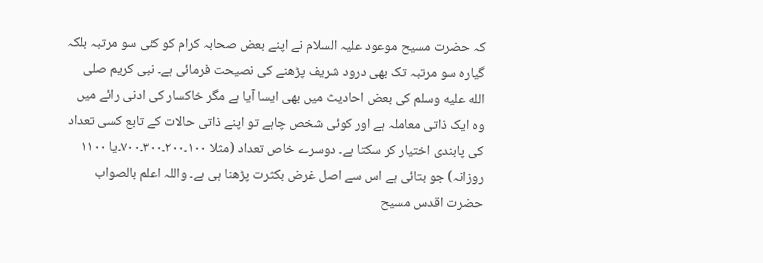کہ حضرت مسیح موعود علیہ السلام نے اپنے بعض صحابہ کرام کو کئی سو مرتبہ بلکہ گیارہ سو مرتبہ تک بھی درود شریف پڑھنے کی نصیحت فرمائی ہے۔ نبی کریم صلى الله عليه وسلم کی بعض احادیث میں بھی ایسا آیا ہے مگر خاکسار کی ادنی رائے میں وہ ایک ذاتی معاملہ ہے اور کوئی شخص چاہے تو اپنے ذاتی حالات کے تابع کسی تعداد کی پابندی اختیار کر سکتا ہے۔ دوسرے خاص تعداد (مثلا ۱۰۰۔۲۰۰۔۳۰۰۔۷۰۰۔یا ۱۱۰۰ روزانہ) جو بتائی ہے اس سے اصل غرض بکثرت پڑھنا ہی ہے۔ واللہ اعلم بالصواب
حضرت اقدس مسیح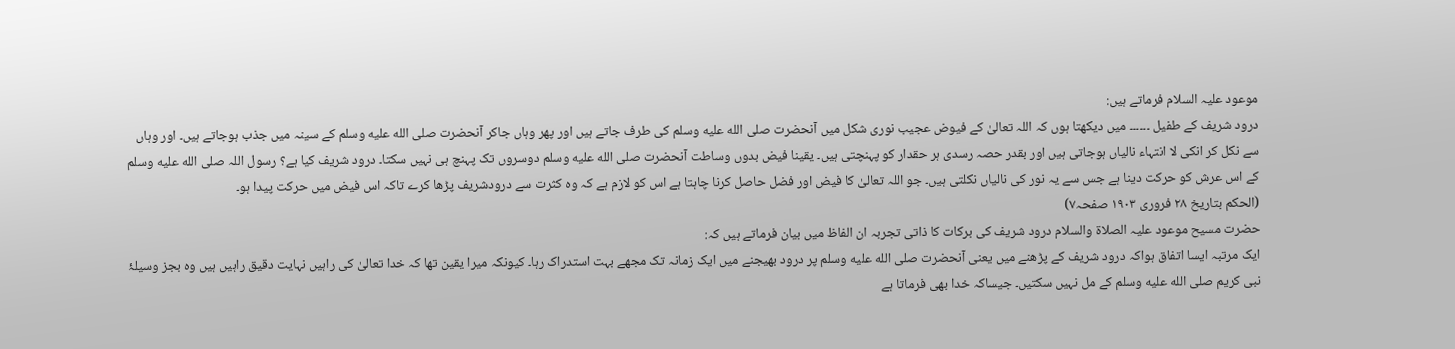موعود علیہ السلام فرماتے ہیں:
درود شریف کے طفیل ۔۔۔۔۔۔ میں دیکھتا ہوں کہ اللہ تعالیٰ کے فیوض عجیب نوری شکل میں آنحضرت صلى الله عليه وسلم کی طرف جاتے ہیں اور پھر وہاں جاکر آنحضرت صلى الله عليه وسلم کے سینہ میں جذب ہوجاتے ہیں۔ اور وہاں سے نکل کر انکی لا انتہاء نالیاں ہوجاتی ہیں اور بقدر حصہ رسدی ہر حقدار کو پہنچتی ہیں۔ یقینا فیض بدوں وساطت آنحضرت صلى الله عليه وسلم دوسروں تک پہنچ ہی نہیں سکتا۔ درود شریف کیا ہے؟ رسول اللہ صلى الله عليه وسلم کے اس عرش کو حرکت دینا ہے جس سے یہ نور کی نالیاں نکلتی ہیں۔ جو اللہ تعالیٰ کا فیض اور فضل حاصل کرنا چاہتا ہے اس کو لازم ہے کہ وہ کثرت سے درودشریف پڑھا کرے تاکہ اس فیض میں حرکت پیدا ہو۔
(الحکم بتاریخ ۲۸ فروری ۱۹۰۳ صفحہ۷)
حضرت مسیح موعود علیہ الصلاۃ والسلام درود شریف کی برکات کا ذاتی تجربہ ان الفاظ میں بیان فرماتے ہیں کہ:
ایک مرتبہ ایسا اتفاق ہواکہ درود شریف کے پڑھنے میں یعنی آنحضرت صلى الله عليه وسلم پر درود بھیجنے میں ایک زمانہ تک مجھے بہت استدراک رہا۔ کیونکہ میرا یقین تھا کہ خدا تعالیٰ کی راہیں نہایت دقیق راہیں ہیں وہ بجز وسیلۂ نبی کریم صلى الله عليه وسلم کے مل نہیں سکتیں۔ جیساکہ خدا بھی فرماتا ہے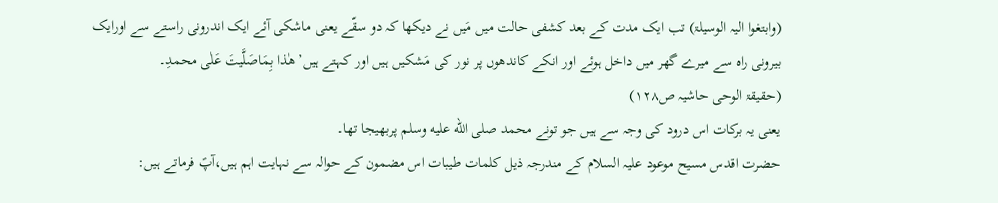(وابتغوا الیہ الوسیلۃ) تب ایک مدت کے بعد کشفی حالت میں مَیں نے دیکھا کہ دو سقّے یعنی ماشکی آئے ایک اندرونی راستے سے اورایک بیرونی راہ سے میرے گھر میں داخل ہوئے اور انکے کاندھوں پر نور کی مَشکیں ہیں اور کہتے ہیں’ ھٰذا بِمَاصَلَّیتَ عَلٰی محمدِ۔
(حقیقۃ الوحی حاشیہ ص۱۲۸)
یعنی یہ برکات اس درود کی وجہ سے ہیں جو تونے محمد صلى الله عليه وسلم پربھیجا تھا۔
حضرت اقدس مسیح موعود علیہ السلام کے مندرجہ ذیل کلمات طیبات اس مضمون کے حوالہ سے نہایت اہم ہیں،آپؑ فرماتے ہیں: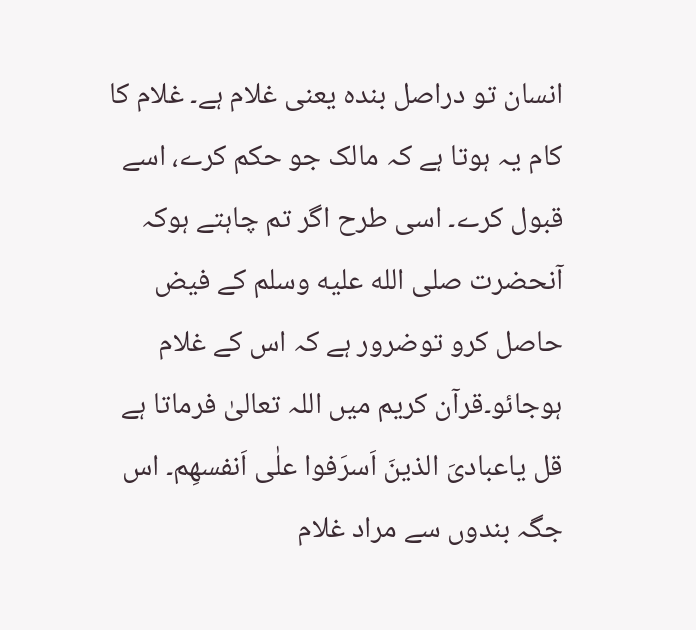انسان تو دراصل بندہ یعنی غلام ہے۔ غلام کا کام یہ ہوتا ہے کہ مالک جو حکم کرے، اسے قبول کرے۔ اسی طرح اگر تم چاہتے ہوکہ آنحضرت صلى الله عليه وسلم کے فیض حاصل کرو توضرور ہے کہ اس کے غلام ہوجائو۔قرآن کریم میں اللہ تعالیٰ فرماتا ہے قل یاعبادیَ الذینَ اَسرَفوا علٰی اَنفسھِم۔ اس جگہ بندوں سے مراد غلام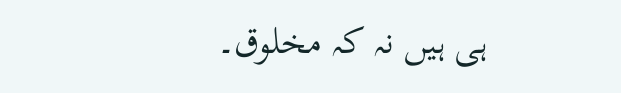ہی ہیں نہ کہ مخلوق۔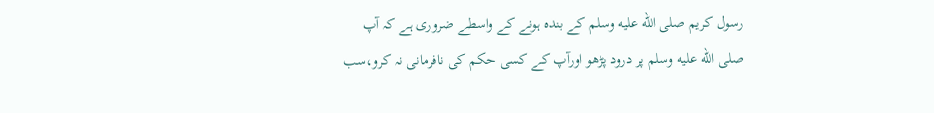رسول کریم صلى الله عليه وسلم کے بندہ ہونے کے واسطے ضروری ہے کہ آپ صلى الله عليه وسلم پر درود پڑھو اورآپ کے کسی حکم کی نافرمانی نہ کرو،سب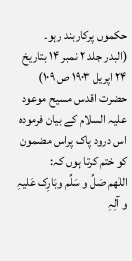حکموں پرکاربند رہو۔
(البدر جلد ۲ نمبر ۱۴ بتاریخ ۲۴ اپریل ۱۹۰۳ ص ۱۰۹)
حضرت اقدس مسیح موعود علیہ السلام کے بیان فرمودہ اس درود پاک پراس مضمون کو ختم کرتا ہوں کہ:
اللٰھم صَلِّ و سَلِّم وبَارِک عَلیہِ و آلِہِ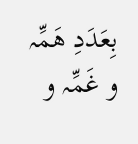بِعَدَدِ ھَمِّہ و غَمِّہ و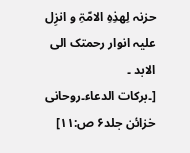حزنہ لِھذِہِ الامّۃِ و انزِل علیہ انوار رحمتک الی الابد ۔
[۔برکات الدعاء۔روحانی خزائن جلد۶ ص:۱۱]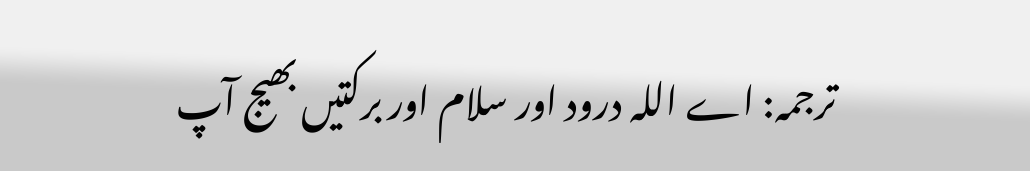ترجمہ: اے اللہ درود اور سلام اور برکتیں بھیج آپ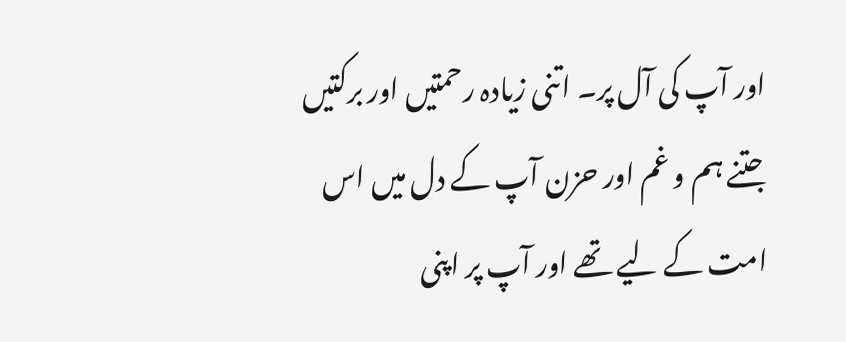اور آپ کی آل پر۔ اتنی زیادہ رحمتیں اور برکتیں جتنے ہم و غم اور حزن آپ کے دل میں اس امت کے لیے تھے اور آپ پر اپنی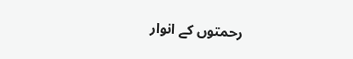رحمتوں کے انوار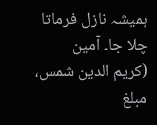ہمیشہ نازل فرماتا چلا جا۔ آمین
(کریم الدین شمس، مبلغ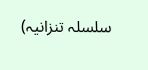سلسلہ تنزانیہ)